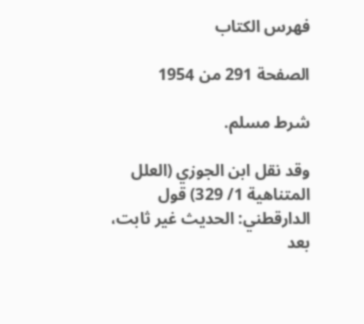فهرس الكتاب

الصفحة 291 من 1954

شرط مسلم.

وقد نقل ابن الجوزي (العلل المتناهية 1/ 329) قول الدارقطني: الحديث غير ثابت، بعد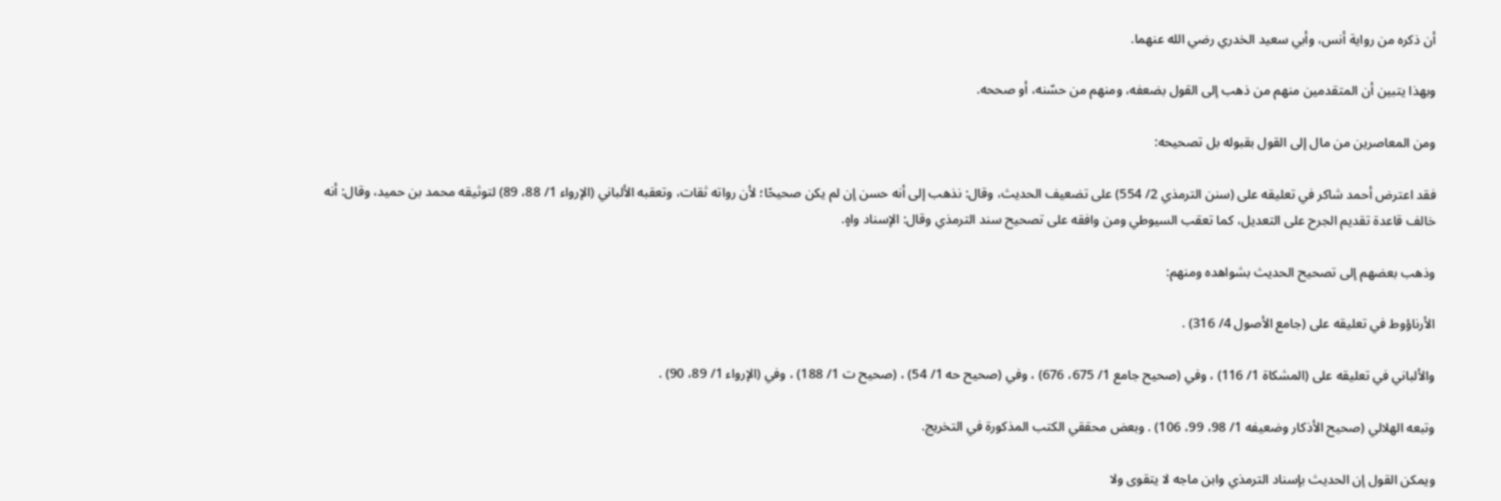أن ذكره من رواية أنس، وأبي سعيد الخدري رضي الله عنهما.

وبهذا يتبين أن المتقدمين منهم من ذهب إلى القول بضعفه، ومنهم من حسّنه، أو صححه.

ومن المعاصرين من مال إلى القول بقبوله بل تصحيحه:

فقد اعترض أحمد شاكر في تعليقه على (سنن الترمذي 2/ 554) على تضعيف الحديث، وقال: نذهب إلى أنه حسن إن لم يكن صحيحًا؛ لأن رواته ثقات، وتعقبه الألباني (الإرواء 1/ 88، 89) لتوثيقه محمد بن حميد، وقال: أنه خالف قاعدة تقديم الجرح على التعديل، كما تعقب السيوطي ومن وافقه على تصحيح سند الترمذي وقال: الإسناد واهٍ.

وذهب بعضهم إلى تصحيح الحديث بشواهده ومنهم:

الأرناؤوط في تعليقه على (جامع الأصول 4/ 316) .

والألباني في تعليقه على (المشكاة 1/ 116) ، وفي (صحيح جامع 1/ 675، 676) ، وفي (صحيح حه 1/ 54) ، (صحيح ت 1/ 188) ، وفي (الإرواء 1/ 89، 90) .

وتبعه الهلالي (صحيح الأذكار وضعيفه 1/ 98، 99، 106) . وبعض محققي الكتب المذكورة في التخريج.

ويمكن القول إن الحديث بإسناد الترمذي وابن ماجه لا يتقوى ولا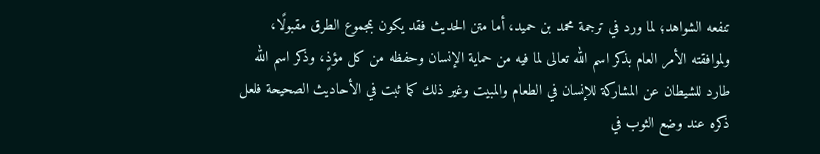تنفعه الشواهد؛ لما ورد في ترجمة محمد بن حميد، أما متن الحديث فقد يكون بمجموع الطرق مقبولًا، ولموافقته الأمر العام بذكر اسم الله تعالى لما فيه من حماية الإنسان وحفظه من كل مؤذٍ، وذكر اسم الله طارد للشيطان عن المشاركة للإنسان في الطعام والمبيت وغير ذلك كما ثبت في الأحاديث الصحيحة فلعل ذكره عند وضع الثوب في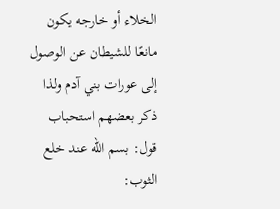الخلاء أو خارجه يكون مانعًا للشيطان عن الوصول إلى عورات بني آدم ولذا ذكر بعضهم استحباب قول: بسم الله عند خلع الثوب: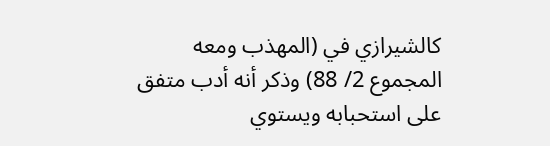كالشيرازي في (المهذب ومعه المجموع 2/ 88) وذكر أنه أدب متفق على استحبابه ويستوي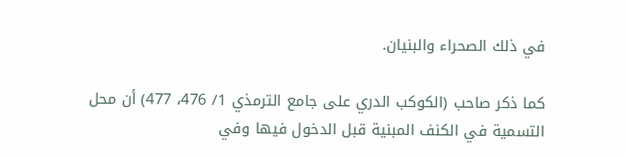في ذلك الصحراء والبنيان.

كما ذكر صاحب (الكوكب الدري على جامع الترمذي 1/ 476، 477) أن محل التسمية في الكنف المبنية قبل الدخول فيها وفي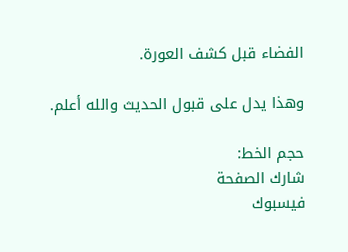الفضاء قبل كشف العورة.

وهذا يدل على قبول الحديث والله أعلم.

حجم الخط:
شارك الصفحة
فيسبوك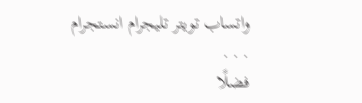واتساب تويتر تليجرام انستجرام
. . .
فضلًا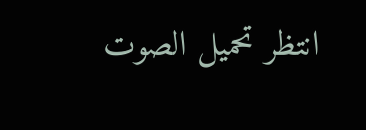انتظر تحميل الصوت